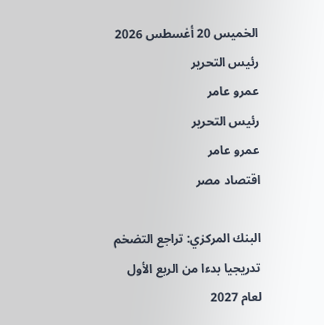الخميس 20 أغسطس 2026
رئيس التحرير
عمرو عامر
رئيس التحرير
عمرو عامر
اقتصاد مصر

البنك المركزي: تراجع التضخم تدريجيا بدءا من الربع الأول لعام 2027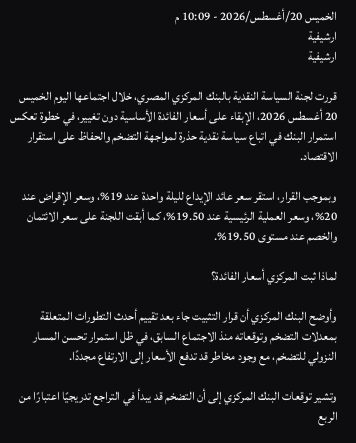الخميس 20/أغسطس/2026 - 10:09 م
ارشيفية
ارشيفية

قررت لجنة السياسة النقدية بالبنك المركزي المصري، خلال اجتماعها اليوم الخميس 20 أغسطس 2026، الإبقاء على أسعار الفائدة الأساسية دون تغيير، في خطوة تعكس استمرار البنك في اتباع سياسة نقدية حذرة لمواجهة التضخم والحفاظ على استقرار الاقتصاد.

وبموجب القرار، استقر سعر عائد الإيداع لليلة واحدة عند 19%، وسعر الإقراض عند 20%، وسعر العملية الرئيسية عند 19.50%، كما أبقت اللجنة على سعر الائتمان والخصم عند مستوى 19.50%.

لماذا ثبت المركزي أسعار الفائدة؟

وأوضح البنك المركزي أن قرار التثبيت جاء بعد تقييم أحدث التطورات المتعلقة بمعدلات التضخم وتوقعاته منذ الاجتماع السابق، في ظل استمرار تحسن المسار النزولي للتضخم، مع وجود مخاطر قد تدفع الأسعار إلى الارتفاع مجددًا.

وتشير توقعات البنك المركزي إلى أن التضخم قد يبدأ في التراجع تدريجيًا اعتبارًا من الربع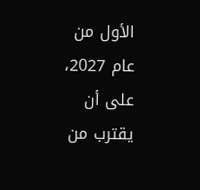الأول من عام 2027، على أن يقترب من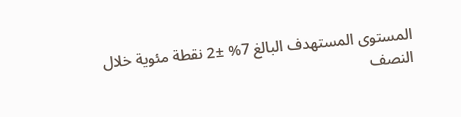المستوى المستهدف البالغ 7% ±2 نقطة مئوية خلال النصف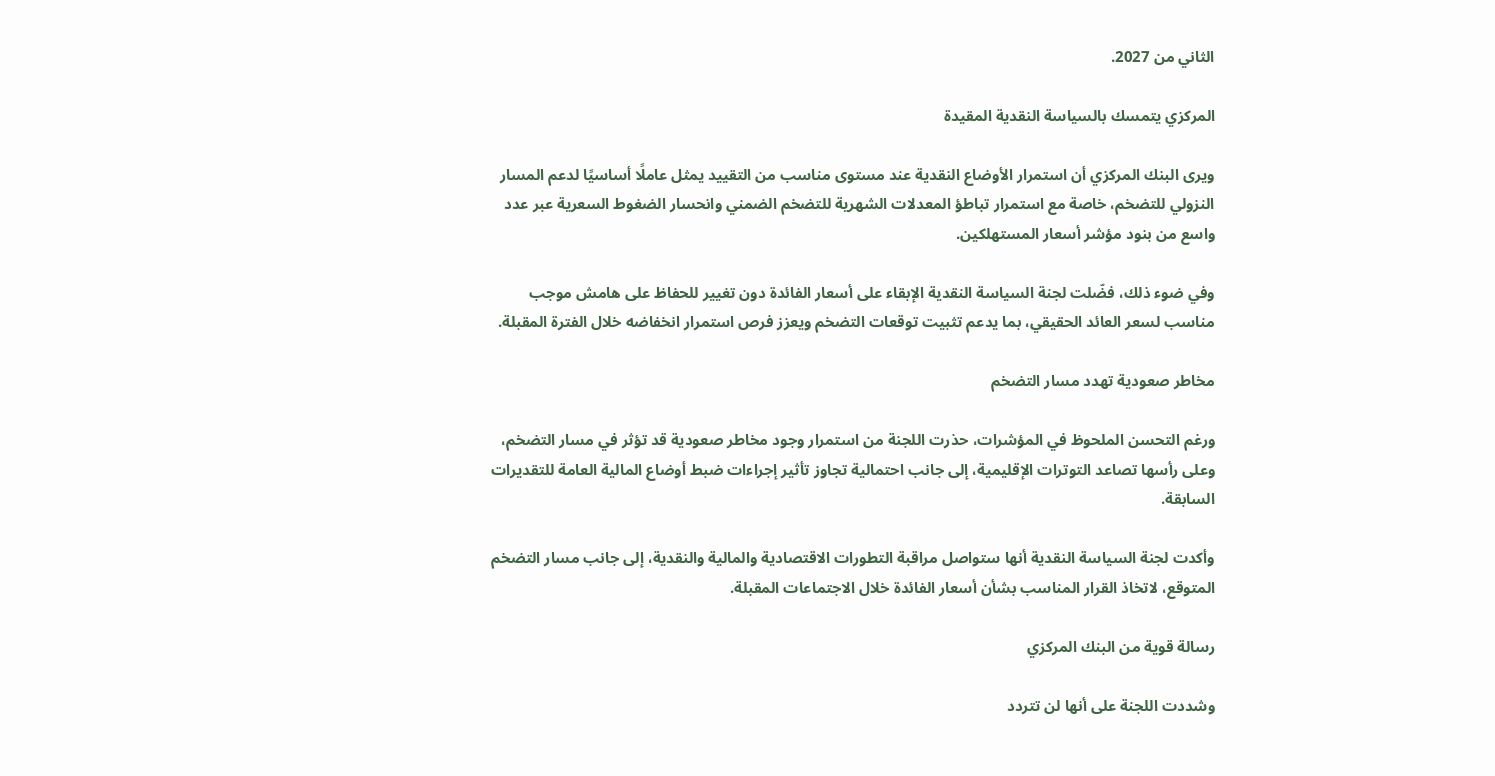الثاني من 2027.

المركزي يتمسك بالسياسة النقدية المقيدة

ويرى البنك المركزي أن استمرار الأوضاع النقدية عند مستوى مناسب من التقييد يمثل عاملًا أساسيًا لدعم المسار النزولي للتضخم، خاصة مع استمرار تباطؤ المعدلات الشهرية للتضخم الضمني وانحسار الضغوط السعرية عبر عدد واسع من بنود مؤشر أسعار المستهلكين.

وفي ضوء ذلك، فضّلت لجنة السياسة النقدية الإبقاء على أسعار الفائدة دون تغيير للحفاظ على هامش موجب مناسب لسعر العائد الحقيقي، بما يدعم تثبيت توقعات التضخم ويعزز فرص استمرار انخفاضه خلال الفترة المقبلة.

مخاطر صعودية تهدد مسار التضخم

ورغم التحسن الملحوظ في المؤشرات، حذرت اللجنة من استمرار وجود مخاطر صعودية قد تؤثر في مسار التضخم، وعلى رأسها تصاعد التوترات الإقليمية، إلى جانب احتمالية تجاوز تأثير إجراءات ضبط أوضاع المالية العامة للتقديرات السابقة.

وأكدت لجنة السياسة النقدية أنها ستواصل مراقبة التطورات الاقتصادية والمالية والنقدية، إلى جانب مسار التضخم المتوقع، لاتخاذ القرار المناسب بشأن أسعار الفائدة خلال الاجتماعات المقبلة.

رسالة قوية من البنك المركزي

وشددت اللجنة على أنها لن تتردد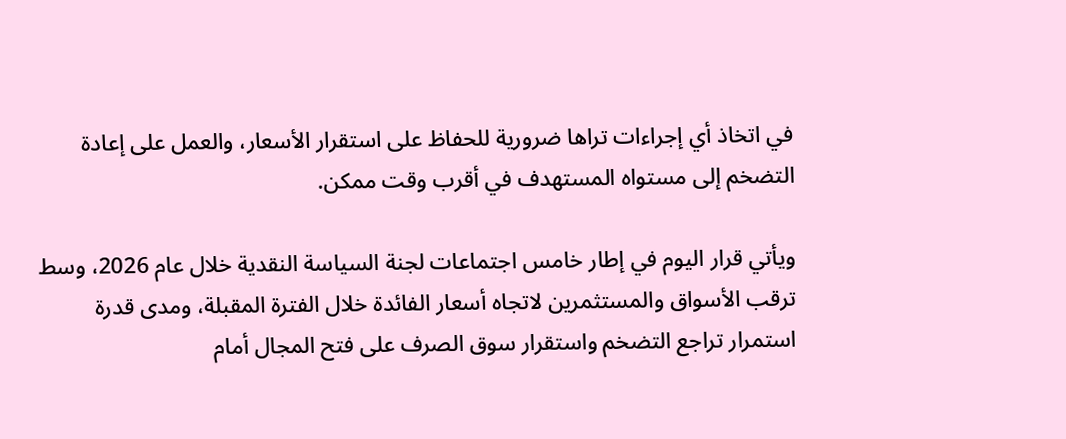في اتخاذ أي إجراءات تراها ضرورية للحفاظ على استقرار الأسعار، والعمل على إعادة التضخم إلى مستواه المستهدف في أقرب وقت ممكن.

ويأتي قرار اليوم في إطار خامس اجتماعات لجنة السياسة النقدية خلال عام 2026، وسط ترقب الأسواق والمستثمرين لاتجاه أسعار الفائدة خلال الفترة المقبلة، ومدى قدرة استمرار تراجع التضخم واستقرار سوق الصرف على فتح المجال أمام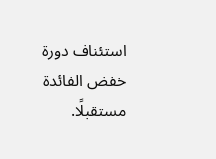استئناف دورة خفض الفائدة مستقبلًا.